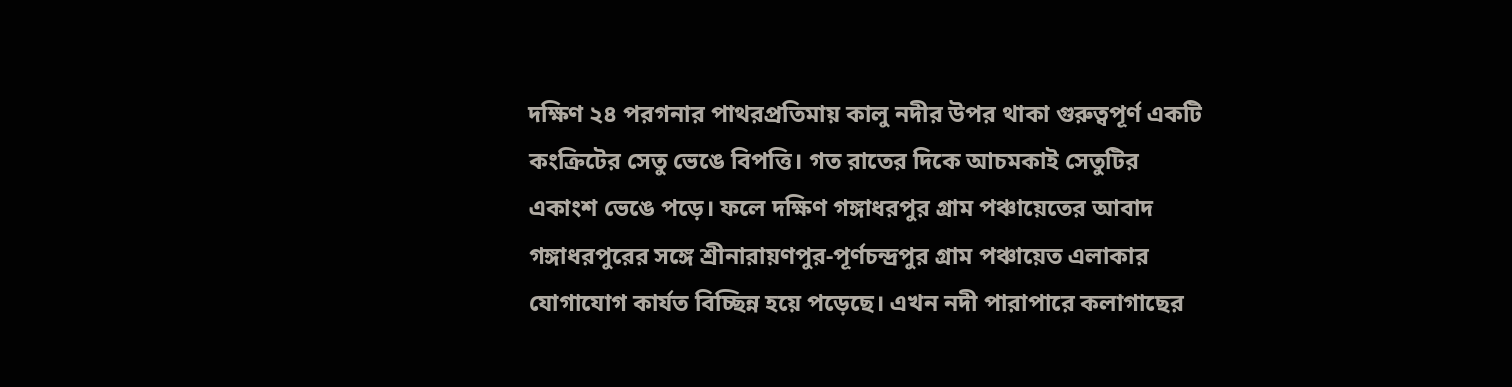দক্ষিণ ২৪ পরগনার পাথরপ্রতিমায় কালু নদীর উপর থাকা গুরুত্বপূর্ণ একটি কংক্রিটের সেতু ভেঙে বিপত্তি। গত রাতের দিকে আচমকাই সেতুটির একাংশ ভেঙে পড়ে। ফলে দক্ষিণ গঙ্গাধরপুর গ্রাম পঞ্চায়েতের আবাদ গঙ্গাধরপুরের সঙ্গে শ্রীনারায়ণপুর-পূর্ণচন্দ্রপুর গ্রাম পঞ্চায়েত এলাকার যোগাযোগ কার্যত বিচ্ছিন্ন হয়ে পড়েছে। এখন নদী পারাপারে কলাগাছের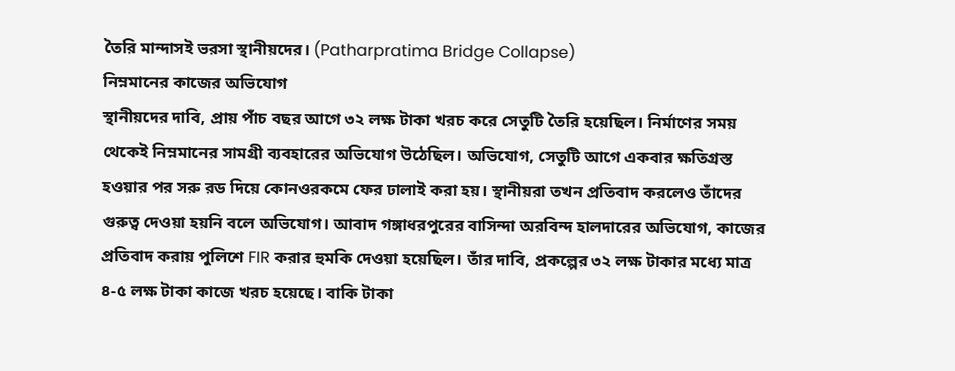তৈরি মান্দাসই ভরসা স্থানীয়দের। (Patharpratima Bridge Collapse)
নিম্নমানের কাজের অভিযোগ
স্থানীয়দের দাবি, প্রায় পাঁচ বছর আগে ৩২ লক্ষ টাকা খরচ করে সেতুটি তৈরি হয়েছিল। নির্মাণের সময় থেকেই নিম্নমানের সামগ্রী ব্যবহারের অভিযোগ উঠেছিল। অভিযোগ, সেতুটি আগে একবার ক্ষতিগ্রস্ত হওয়ার পর সরু রড দিয়ে কোনওরকমে ফের ঢালাই করা হয়। স্থানীয়রা তখন প্রতিবাদ করলেও তাঁদের গুরুত্ব দেওয়া হয়নি বলে অভিযোগ। আবাদ গঙ্গাধরপুরের বাসিন্দা অরবিন্দ হালদারের অভিযোগ, কাজের প্রতিবাদ করায় পুলিশে FIR করার হুমকি দেওয়া হয়েছিল। তাঁর দাবি, প্রকল্পের ৩২ লক্ষ টাকার মধ্যে মাত্র ৪-৫ লক্ষ টাকা কাজে খরচ হয়েছে। বাকি টাকা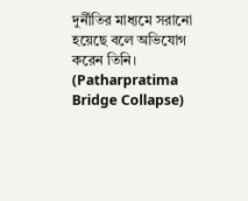দুর্নীতির মাধ্যমে সরানো হয়েছে বলে অভিযোগ করেন তিনি। (Patharpratima Bridge Collapse)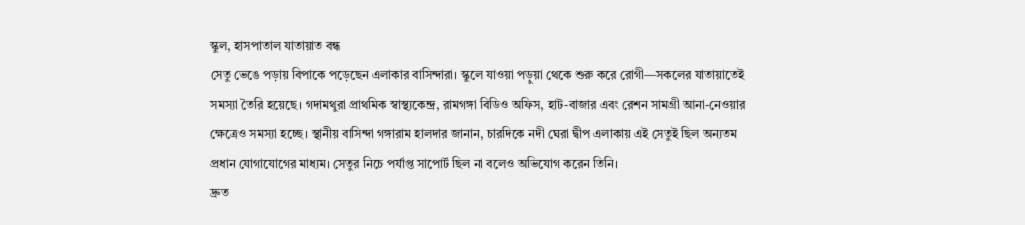স্কুল, হাসপাতাল যাতায়াত বন্ধ
সেতু ভেঙে পড়ায় বিপাকে পড়েছেন এলাকার বাসিন্দারা। স্কুলে যাওয়া পড়ুয়া থেকে শুরু করে রোগী—সকলের যাতায়াতেই সমস্যা তৈরি হয়েছে। গদামথুরা প্রাথমিক স্বাস্থ্যকেন্দ্র, রামগঙ্গা বিডিও অফিস, হাট-বাজার এবং রেশন সামগ্রী আনা-নেওয়ার ক্ষেত্রেও সমস্যা হচ্ছে। স্থানীয় বাসিন্দা গঙ্গারাম হালদার জানান, চারদিকে নদী ঘেরা দ্বীপ এলাকায় এই সেতুই ছিল অন্যতম প্রধান যোগাযোগের মাধ্যম। সেতুর নিচে পর্যাপ্ত সাপোর্ট ছিল না বলেও অভিযোগ করেন তিনি।
দ্রুত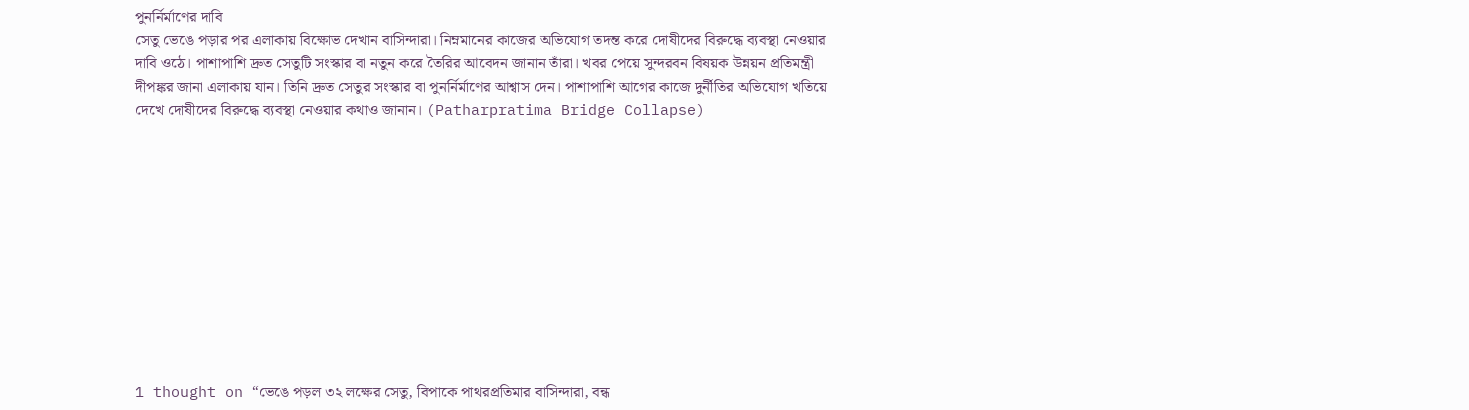পুনর্নির্মাণের দাবি
সেতু ভেঙে পড়ার পর এলাকায় বিক্ষোভ দেখান বাসিন্দারা। নিম্নমানের কাজের অভিযোগ তদন্ত করে দোষীদের বিরুদ্ধে ব্যবস্থা নেওয়ার দাবি ওঠে। পাশাপাশি দ্রুত সেতুটি সংস্কার বা নতুন করে তৈরির আবেদন জানান তাঁরা। খবর পেয়ে সুন্দরবন বিষয়ক উন্নয়ন প্রতিমন্ত্রী দীপঙ্কর জানা এলাকায় যান। তিনি দ্রুত সেতুর সংস্কার বা পুনর্নির্মাণের আশ্বাস দেন। পাশাপাশি আগের কাজে দুর্নীতির অভিযোগ খতিয়ে দেখে দোষীদের বিরুদ্ধে ব্যবস্থা নেওয়ার কথাও জানান। (Patharpratima Bridge Collapse)











1 thought on “ভেঙে পড়ল ৩২ লক্ষের সেতু, বিপাকে পাথরপ্রতিমার বাসিন্দারা, বন্ধ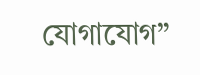যোগাযোগ”